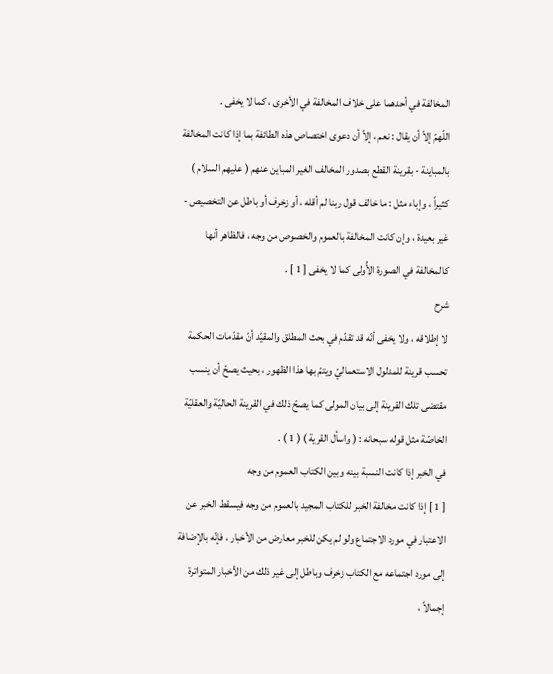المخالفة في أحدهما على خلاف المخالفة في الأخرى ، كما لا يخفى .
اللّهمّ إلاّ أن يقال : نعم ، إلاّ أن دعوى اختصاص هذه الطائفة بما إذا كانت المخالفة بالمباينة - بقرينة القطع بصدور المخالف الغير المباين عنهم ( عليهم السلام ) كثيراً ، وإباء مثل : ما خالف قول ربنا لم أقله ، أو زخرف أو باطل عن التخصيص - غير بعيدة ، وإن كانت المخالفة بالعموم والخصوص من وجه ، فالظاهر أنها كالمخالفة في الصورة الأُولى كما لا يخفى [ 1 ] .
شرح
لا إطلاقه ، ولا يخفى أنّه قد تقدّم في بحث المطلق والمقيّد أنّ مقدّمات الحكمة
تحسب قرينة للمدلول الاستعماليّ ويتمّ بها هذا الظهور ، بحيث يصحّ أن ينسب مقتضى تلك القرينة إلى بيان المولى كما يصحّ ذلك في القرينة الحاليّة والعقليّة الخاصّة مثل قوله سبحانه : ( واسأل القرية ) ( 1 ) .
في الخبر إذا كانت النسبة بينه وبين الكتاب العموم من وجه
[ 1 ] إذا كانت مخالفة الخبر للكتاب المجيد بالعموم من وجه فيسقط الخبر عن الاعتبار في مورد الاجتماع ولو لم يكن للخبر معارض من الأخبار ، فإنّه بالإضافة إلى مورد اجتماعه مع الكتاب زخرف وباطل إلى غير ذلك من الأخبار المتواترة إجمالاً ،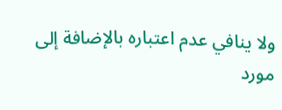ولا ينافي عدم اعتباره بالإضافة إلى مورد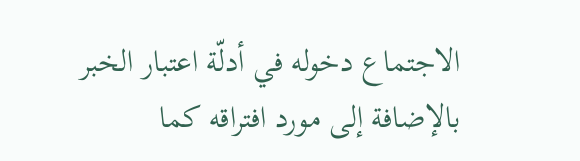الاجتماع دخوله في أدلّة اعتبار الخبر بالإضافة إلى مورد افتراقه كما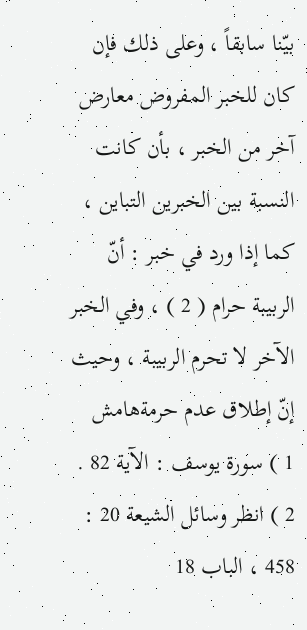بيّنا سابقاً ، وعلى ذلك فإن كان للخبر المفروض معارض آخر من الخبر ، بأن كانت النسبة بين الخبرين التباين ، كما إذا ورد في خبر : أنّ الربيبة حرام ( 2 ) ، وفي الخبر الآخر لا تحرم الربيبة ، وحيث إنّ إطلاق عدم حرمةهامش
1 ) سورة يوسف : الآية 82 .
2 ) انظر وسائل الشيعة 20 : 458 ، الباب 18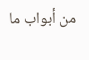من أبواب ما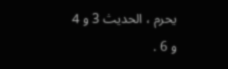يحرم ، الحديث 3 و 4 و 6 .